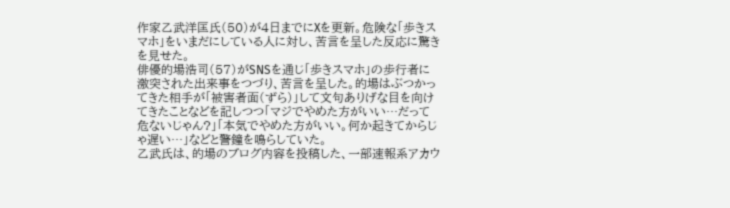作家乙武洋匡氏(50)が4日までにXを更新。危険な「歩きスマホ」をいまだにしている人に対し、苦言を呈した反応に驚きを見せた。
俳優的場浩司(57)がSNSを通じ「歩きスマホ」の歩行者に激突された出来事をつづり、苦言を呈した。的場はぶつかってきた相手が「被害者面(ずら)」して文句ありげな目を向けてきたことなどを記しつつ「マジでやめた方がいい…だって危ないじゃん?」「本気でやめた方がいい。何か起きてからじゃ遅い…」などと警鐘を鳴らしていた。
乙武氏は、的場のブログ内容を投稿した、一部速報系アカウ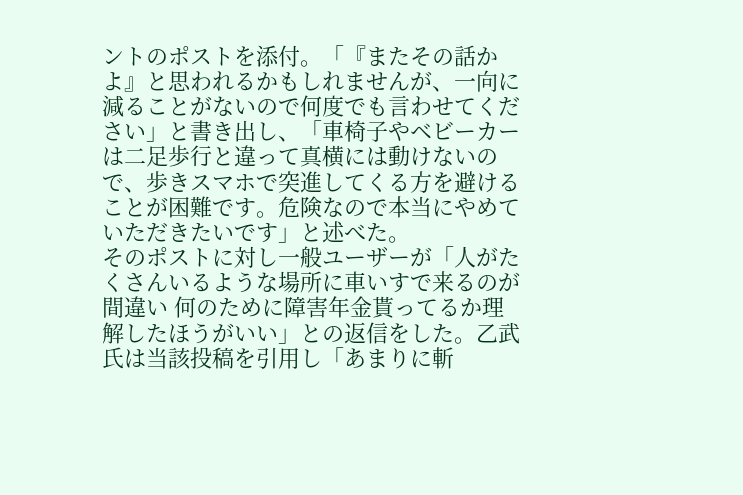ントのポストを添付。「『またその話かよ』と思われるかもしれませんが、一向に減ることがないので何度でも言わせてください」と書き出し、「車椅子やベビーカーは二足歩行と違って真横には動けないので、歩きスマホで突進してくる方を避けることが困難です。危険なので本当にやめていただきたいです」と述べた。
そのポストに対し一般ユーザーが「人がたくさんいるような場所に車いすで来るのが間違い 何のために障害年金貰ってるか理解したほうがいい」との返信をした。乙武氏は当該投稿を引用し「あまりに斬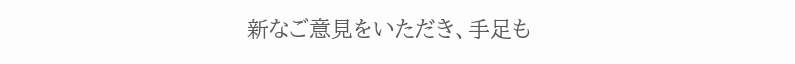新なご意見をいただき、手足も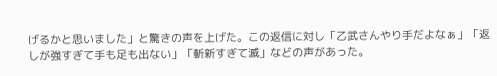げるかと思いました」と驚きの声を上げた。この返信に対し「乙武さんやり手だよなぁ」「返しが強すぎて手も足も出ない」「斬新すぎて滅」などの声があった。